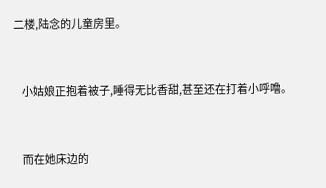二楼,陆念的儿童房里。


    小姑娘正抱着被子,睡得无比香甜,甚至还在打着小呼噜。


    而在她床边的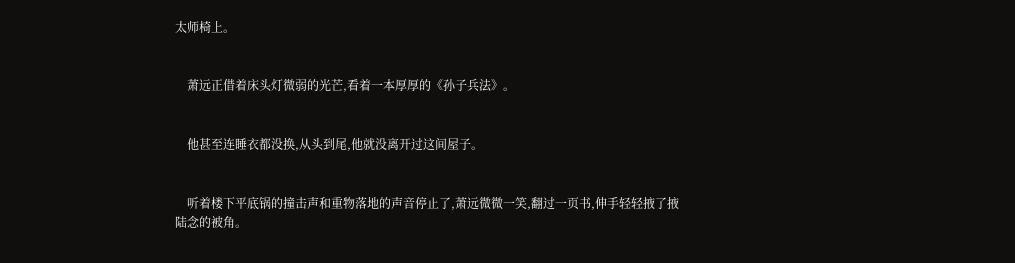太师椅上。


    萧远正借着床头灯微弱的光芒,看着一本厚厚的《孙子兵法》。


    他甚至连睡衣都没换,从头到尾,他就没离开过这间屋子。


    听着楼下平底锅的撞击声和重物落地的声音停止了,萧远微微一笑,翻过一页书,伸手轻轻掖了掖陆念的被角。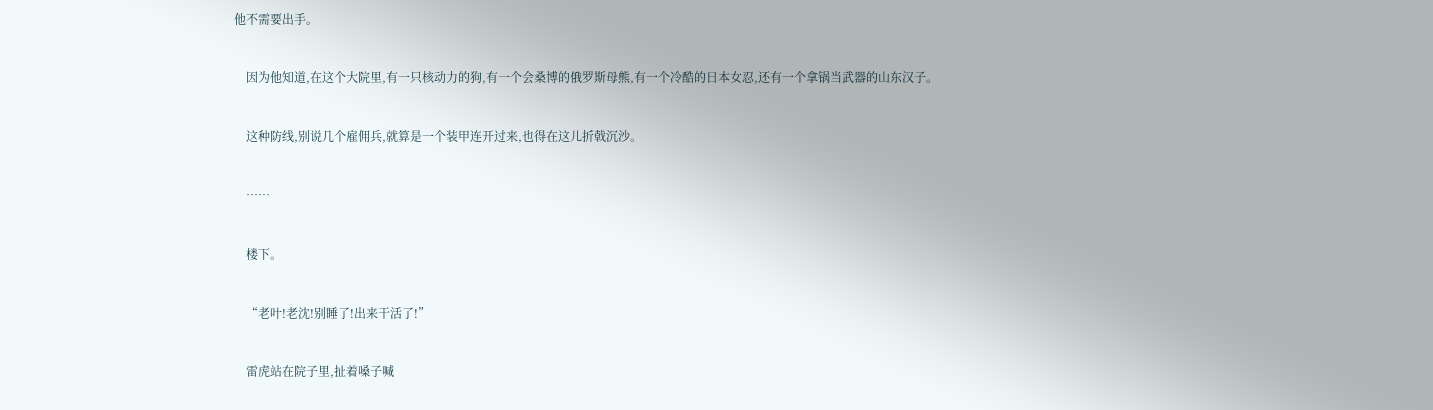他不需要出手。


    因为他知道,在这个大院里,有一只核动力的狗,有一个会桑博的俄罗斯母熊,有一个冷酷的日本女忍,还有一个拿锅当武器的山东汉子。


    这种防线,别说几个雇佣兵,就算是一个装甲连开过来,也得在这儿折戟沉沙。


    ……


    楼下。


    “老叶!老沈!别睡了!出来干活了!”


    雷虎站在院子里,扯着嗓子喊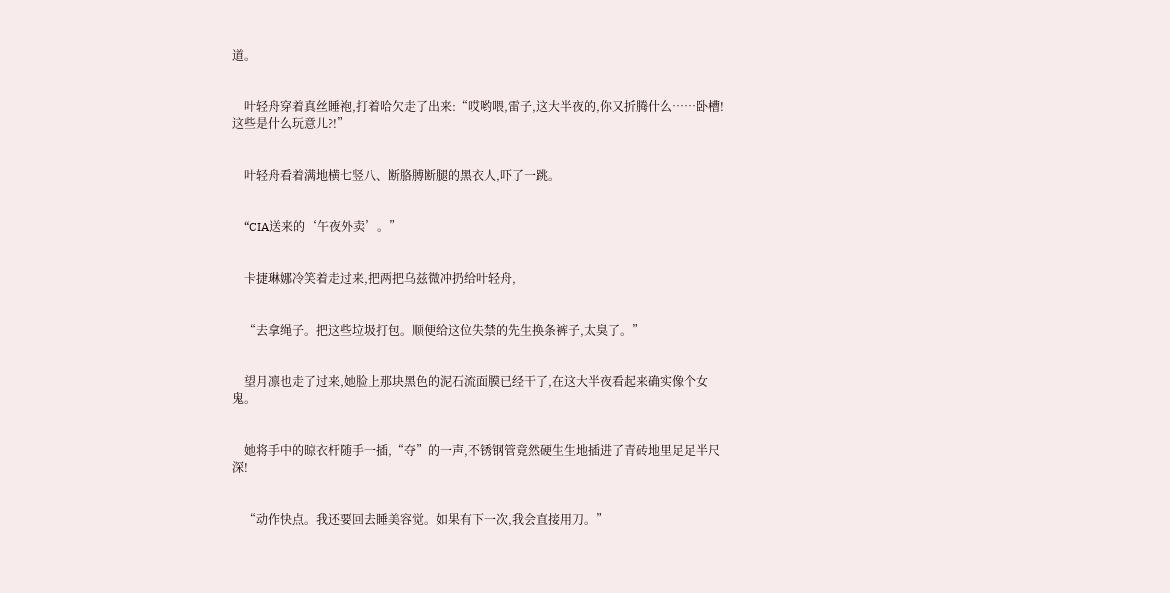道。


    叶轻舟穿着真丝睡袍,打着哈欠走了出来:“哎哟喂,雷子,这大半夜的,你又折腾什么……卧槽!这些是什么玩意儿?!”


    叶轻舟看着满地横七竖八、断胳膊断腿的黑衣人,吓了一跳。


    “CIA送来的‘午夜外卖’。”


    卡捷琳娜冷笑着走过来,把两把乌兹微冲扔给叶轻舟,


    “去拿绳子。把这些垃圾打包。顺便给这位失禁的先生换条裤子,太臭了。”


    望月凛也走了过来,她脸上那块黑色的泥石流面膜已经干了,在这大半夜看起来确实像个女鬼。


    她将手中的晾衣杆随手一插,“夺”的一声,不锈钢管竟然硬生生地插进了青砖地里足足半尺深!


    “动作快点。我还要回去睡美容觉。如果有下一次,我会直接用刀。”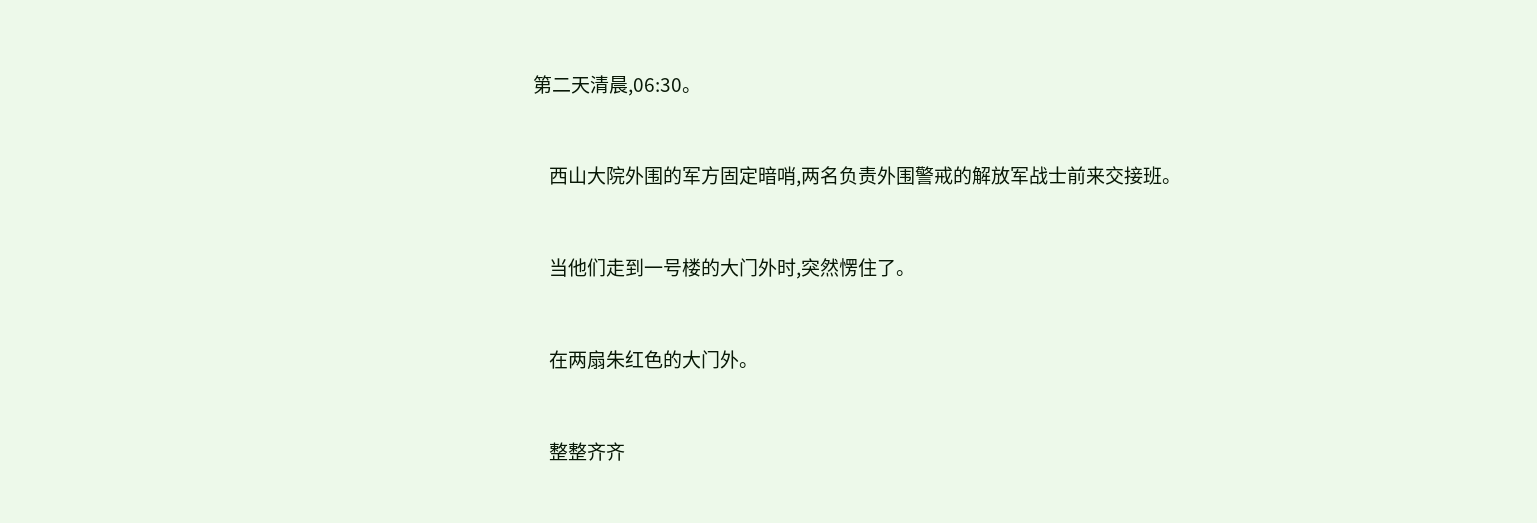第二天清晨,06:30。


    西山大院外围的军方固定暗哨,两名负责外围警戒的解放军战士前来交接班。


    当他们走到一号楼的大门外时,突然愣住了。


    在两扇朱红色的大门外。


    整整齐齐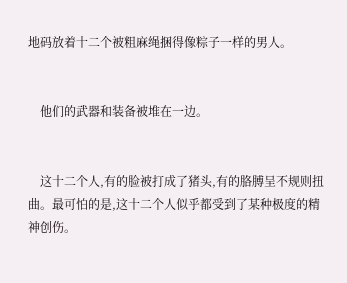地码放着十二个被粗麻绳捆得像粽子一样的男人。


    他们的武器和装备被堆在一边。


    这十二个人,有的脸被打成了猪头,有的胳膊呈不规则扭曲。最可怕的是,这十二个人似乎都受到了某种极度的精神创伤。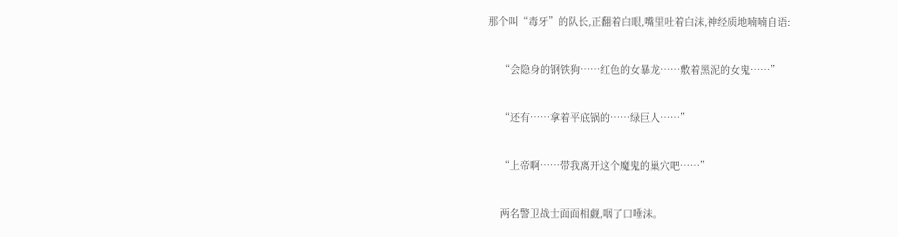那个叫“毒牙”的队长,正翻着白眼,嘴里吐着白沫,神经质地喃喃自语:


    “会隐身的钢铁狗……红色的女暴龙……敷着黑泥的女鬼……”


    “还有……拿着平底锅的……绿巨人……”


    “上帝啊……带我离开这个魔鬼的巢穴吧……”


    两名警卫战士面面相觑,咽了口唾沫。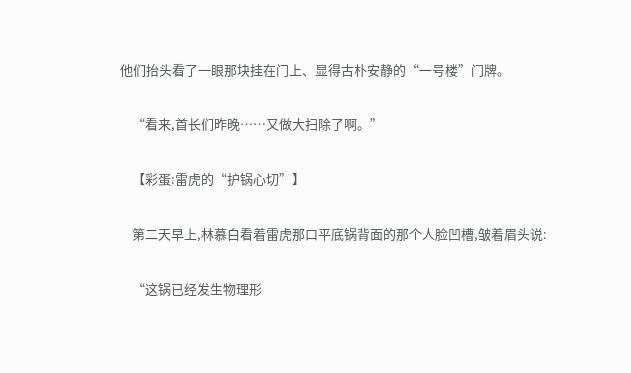他们抬头看了一眼那块挂在门上、显得古朴安静的“一号楼”门牌。


    “看来,首长们昨晚……又做大扫除了啊。”


    【彩蛋:雷虎的“护锅心切”】


    第二天早上,林慕白看着雷虎那口平底锅背面的那个人脸凹槽,皱着眉头说:


    “这锅已经发生物理形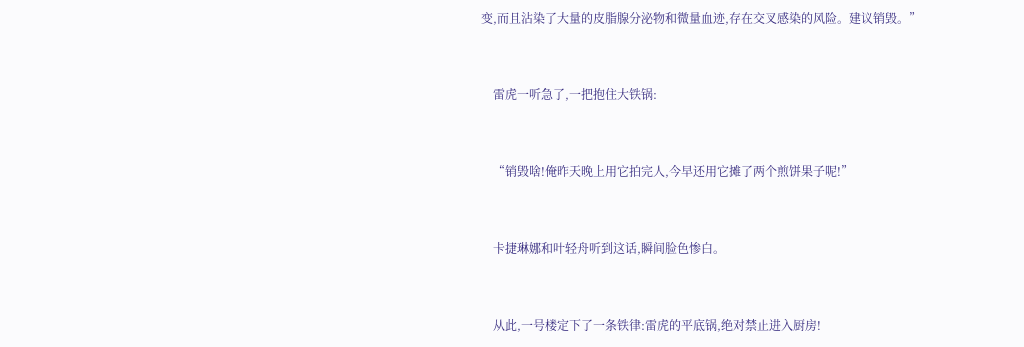变,而且沾染了大量的皮脂腺分泌物和微量血迹,存在交叉感染的风险。建议销毁。”


    雷虎一听急了,一把抱住大铁锅:


    “销毁啥!俺昨天晚上用它拍完人,今早还用它摊了两个煎饼果子呢!”


    卡捷琳娜和叶轻舟听到这话,瞬间脸色惨白。


    从此,一号楼定下了一条铁律:雷虎的平底锅,绝对禁止进入厨房!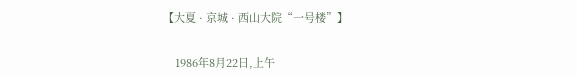【大夏 · 京城 · 西山大院“一号楼”】


    1986年8月22日,上午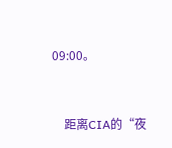09:00。


    距离CIA的“夜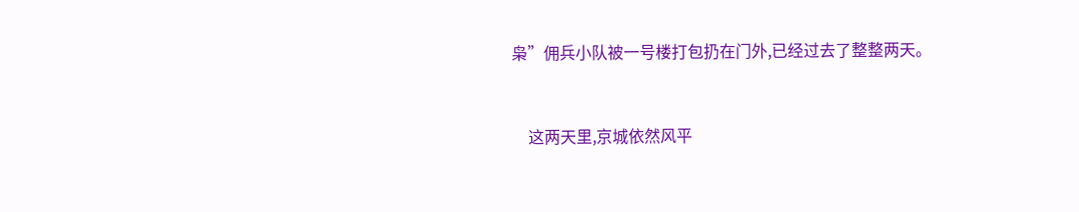枭”佣兵小队被一号楼打包扔在门外,已经过去了整整两天。


    这两天里,京城依然风平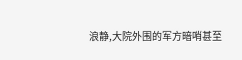浪静,大院外围的军方暗哨甚至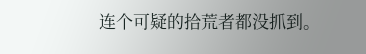连个可疑的拾荒者都没抓到。